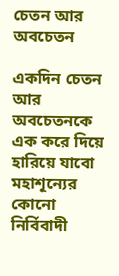চেতন আর অবচেতন

একদিন চেতন আর অবচেতনকে এক করে দিয়ে হারিয়ে যাবো মহাশূন্যের কোনো নির্বিবাদী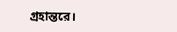গ্রহান্তরে।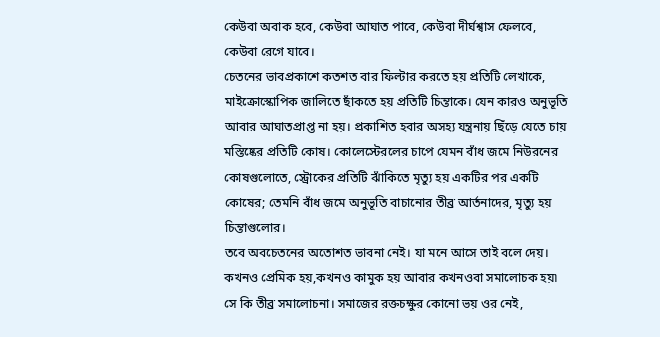কেউবা অবাক হবে, কেউবা আঘাত পাবে, কেউবা দীর্ঘশ্বাস ফেলবে, কেউবা রেগে যাবে।
চেতনের ভাবপ্রকাশে কতশত বার ফিল্টার করতে হয় প্রতিটি লেখাকে, মাইক্রোস্কোপিক জালিতে ছাঁকতে হয় প্রতিটি চিন্তাকে। যেন কারও অনুভূতি আবার আঘাতপ্রাপ্ত না হয়। প্রকাশিত হবার অসহ্য যন্ত্রনায় ছিঁড়ে যেতে চায় মস্তিষ্কের প্রতিটি কোষ। কোলেস্টেরলের চাপে যেমন বাঁধ জমে নিউরনের কোষগুলোতে, স্ট্রোকের প্রতিটি ঝাঁকিতে মৃত্যু হয় একটির পর একটি কোষের; তেমনি বাঁধ জমে অনুভূতি বাচানোর তীব্র আর্তনাদের, মৃত্যু হয় চিন্তাগুলোর।
তবে অবচেতনের অতোশত ভাবনা নেই। যা মনে আসে তাই বলে দেয়। কখনও প্রেমিক হয়,কখনও কামুক হয় আবার কখনওবা সমালোচক হয়৷ সে কি তীব্র সমালোচনা। সমাজের রক্তচক্ষুর কোনো ভয় ওর নেই,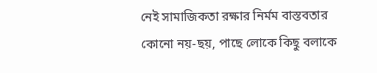নেই সামাজিকতা রক্ষার নির্মম বাস্তবতার কোনো নয়-ছয়, পাছে লোকে কিছু বলাকে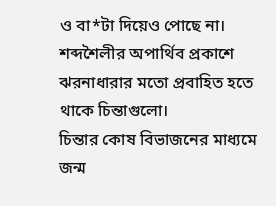ও বা*টা দিয়েও পোছে না। শব্দশৈলীর অপার্থিব প্রকাশে ঝরনাধারার মতো প্রবাহিত হতে থাকে চিন্তাগুলো।
চিন্তার কোষ বিভাজনের মাধ্যমে জন্ম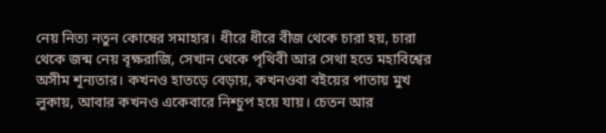নেয় নিত্য নতুন কোষের সমাহার। ধীরে ধীরে বীজ থেকে চারা হয়, চারা থেকে জন্ম নেয় বৃক্ষরাজি, সেখান থেকে পৃথিবী আর সেথা হতে মহাবিশ্বের অসীম শূন্যতার। কখনও হাতড়ে বেড়ায়, কখনওবা বইয়ের পাতায় মুখ লুকায়, আবার কখনও একেবারে নিশ্চুপ হয়ে যায়। চেতন আর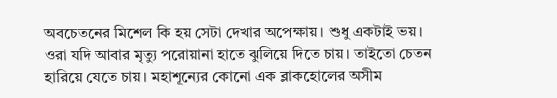অবচেতনের মিশেল কি হয় সেটা দেখার অপেক্ষায়। শুধু একটাই ভয়। ওরা যদি আবার মৃত্যু পরোয়ানা হাতে ঝুলিয়ে দিতে চায়। তাইতো চেতন হারিয়ে যেতে চায়। মহাশূন্যের কোনো এক ব্লাকহোলের অসীম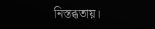নিস্তব্ধতায়।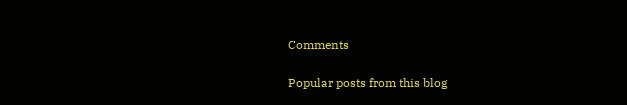Comments

Popular posts from this blog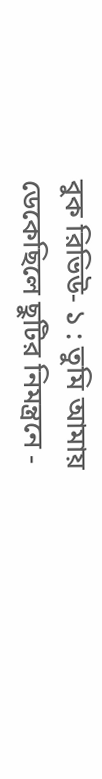বুক রিভিউ- ১ : তুমি আমায় ডেকেছিলে ছুটির নিমন্ত্রনে -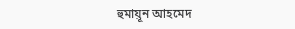হুমায়ূন আহমেদ